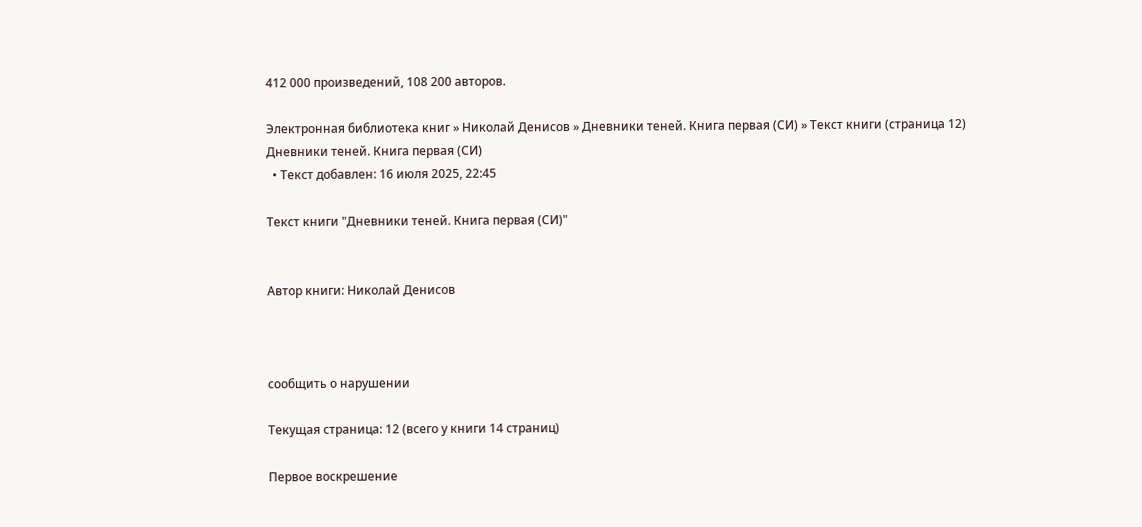412 000 произведений, 108 200 авторов.

Электронная библиотека книг » Николай Денисов » Дневники теней. Книга первая (СИ) » Текст книги (страница 12)
Дневники теней. Книга первая (СИ)
  • Текст добавлен: 16 июля 2025, 22:45

Текст книги "Дневники теней. Книга первая (СИ)"


Автор книги: Николай Денисов



сообщить о нарушении

Текущая страница: 12 (всего у книги 14 страниц)

Первое воскрешение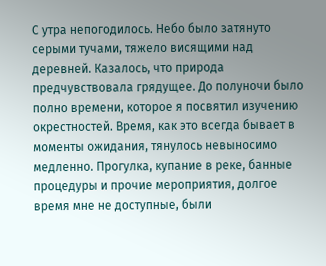С утра непогодилось. Небо было затянуто серыми тучами, тяжело висящими над деревней. Казалось, что природа предчувствовала грядущее. До полуночи было полно времени, которое я посвятил изучению окрестностей. Время, как это всегда бывает в моменты ожидания, тянулось невыносимо медленно. Прогулка, купание в реке, банные процедуры и прочие мероприятия, долгое время мне не доступные, были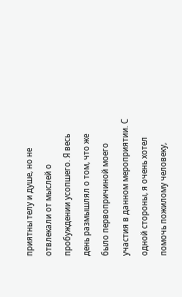приятны телу и душе, но не отвлекали от мыслей о пробуждении усопшего. Я весь день размышлял о том, что же было первопричиной моего участия в данном мероприятии. С одной стороны, я очень хотел помочь пожилому человеку,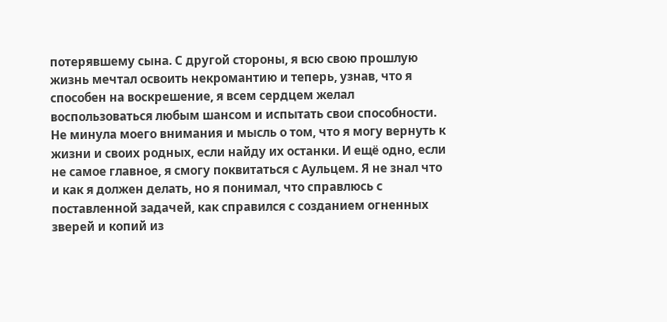потерявшему сына. С другой стороны, я всю свою прошлую жизнь мечтал освоить некромантию и теперь, узнав, что я способен на воскрешение, я всем сердцем желал воспользоваться любым шансом и испытать свои способности. Не минула моего внимания и мысль о том, что я могу вернуть к жизни и своих родных, если найду их останки. И ещё одно, если не самое главное, я смогу поквитаться с Аульцем. Я не знал что и как я должен делать, но я понимал, что справлюсь с поставленной задачей, как справился с созданием огненных зверей и копий из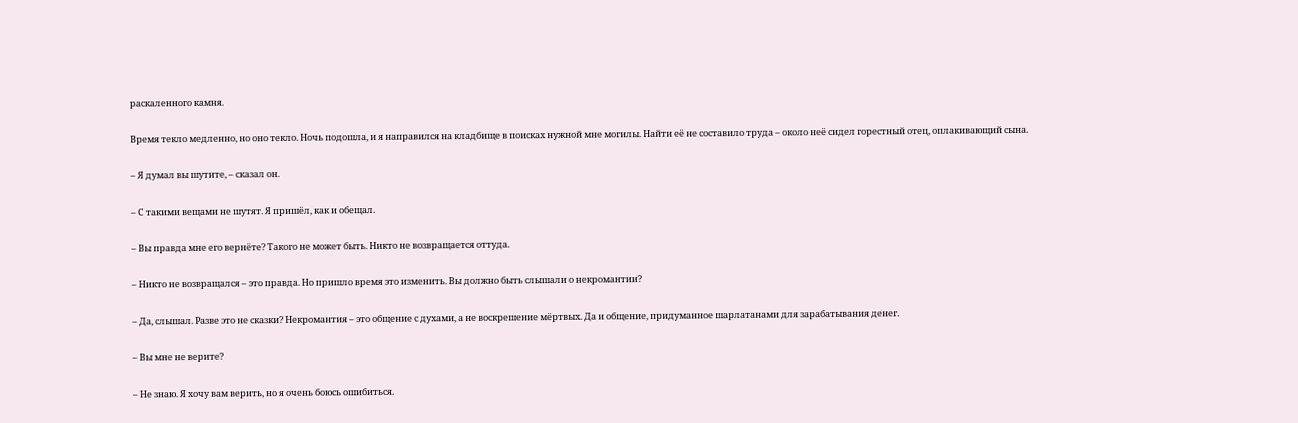раскаленного камня.

Время текло медленно, но оно текло. Ночь подошла, и я направился на кладбище в поисках нужной мне могилы. Найти её не составило труда – около неё сидел горестный отец, оплакивающий сына.

– Я думал вы шутите, – сказал он.

– С такими вещами не шутят. Я пришёл, как и обещал.

– Вы правда мне его вернёте? Такого не может быть. Никто не возвращается оттуда.

– Никто не возвращался – это правда. Но пришло время это изменить. Вы должно быть слышали о некромантии?

– Да, слышал. Разве это не сказки? Некромантия – это общение с духами, а не воскрешение мёртвых. Да и общение, придуманное шарлатанами для зарабатывания денег.

– Вы мне не верите?

– Не знаю. Я хочу вам верить, но я очень боюсь ошибиться.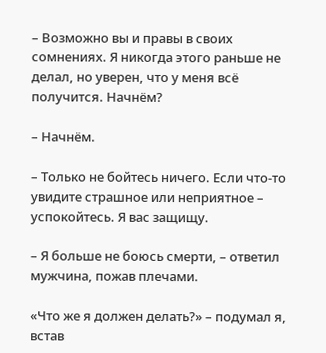– Возможно вы и правы в своих сомнениях. Я никогда этого раньше не делал, но уверен, что у меня всё получится. Начнём?

– Начнём.

– Только не бойтесь ничего. Если что-то увидите страшное или неприятное – успокойтесь. Я вас защищу.

– Я больше не боюсь смерти, – ответил мужчина, пожав плечами.

«Что же я должен делать?» – подумал я, встав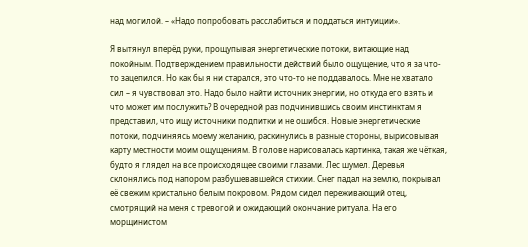над могилой. – «Надо попробовать расслабиться и поддаться интуиции».

Я вытянул вперёд руки, прощупывая энергетические потоки, витающие над покойным. Подтверждением правильности действий было ощущение, что я за что-то зацепился. Но как бы я ни старался, это что-то не поддавалось. Мне не хватало сил – я чувствовал это. Надо было найти источник энергии, но откуда его взять и что может им послужить? В очередной раз подчинившись своим инстинктам я представил, что ищу источники подпитки и не ошибся. Новые энергетические потоки, подчиняясь моему желанию, раскинулись в разные стороны, вырисовывая карту местности моим ощущениям. В голове нарисовалась картинка, такая же чёткая, будто я глядел на все происходящее своими глазами. Лес шумел. Деревья склонялись под напором разбушевавшейся стихии. Снег падал на землю, покрывал её свежим кристально белым покровом. Рядом сидел переживающий отец, смотрящий на меня с тревогой и ожидающий окончание ритуала. На его морщинистом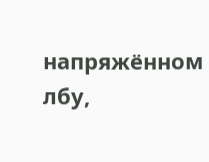напряжённом лбу,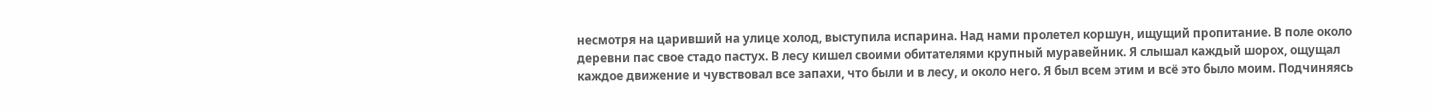несмотря на царивший на улице холод, выступила испарина. Над нами пролетел коршун, ищущий пропитание. В поле около деревни пас свое стадо пастух. В лесу кишел своими обитателями крупный муравейник. Я слышал каждый шорох, ощущал каждое движение и чувствовал все запахи, что были и в лесу, и около него. Я был всем этим и всё это было моим. Подчиняясь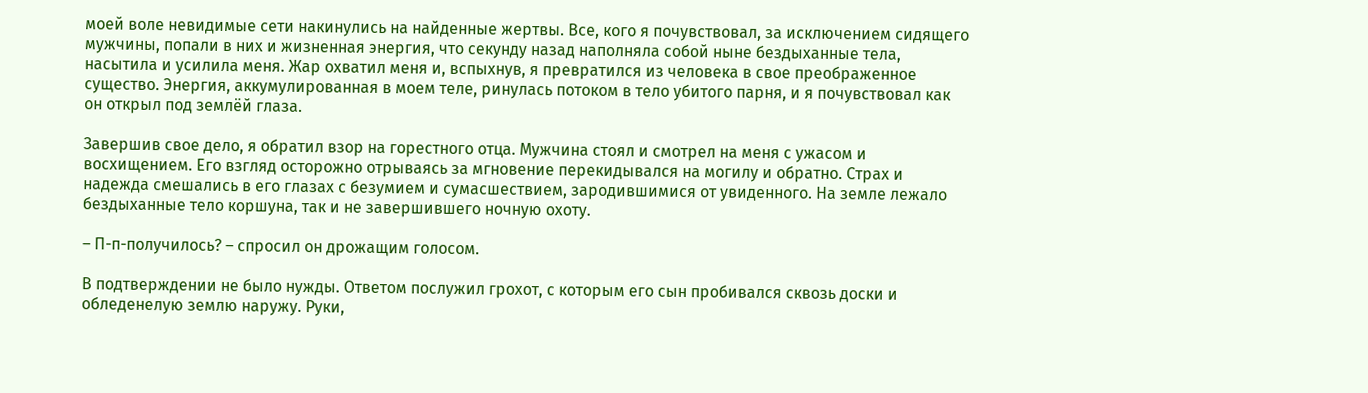моей воле невидимые сети накинулись на найденные жертвы. Все, кого я почувствовал, за исключением сидящего мужчины, попали в них и жизненная энергия, что секунду назад наполняла собой ныне бездыханные тела, насытила и усилила меня. Жар охватил меня и, вспыхнув, я превратился из человека в свое преображенное существо. Энергия, аккумулированная в моем теле, ринулась потоком в тело убитого парня, и я почувствовал как он открыл под землёй глаза.

Завершив свое дело, я обратил взор на горестного отца. Мужчина стоял и смотрел на меня с ужасом и восхищением. Его взгляд осторожно отрываясь за мгновение перекидывался на могилу и обратно. Страх и надежда смешались в его глазах с безумием и сумасшествием, зародившимися от увиденного. На земле лежало бездыханные тело коршуна, так и не завершившего ночную охоту.

– П-п-получилось? – спросил он дрожащим голосом.

В подтверждении не было нужды. Ответом послужил грохот, с которым его сын пробивался сквозь доски и обледенелую землю наружу. Руки,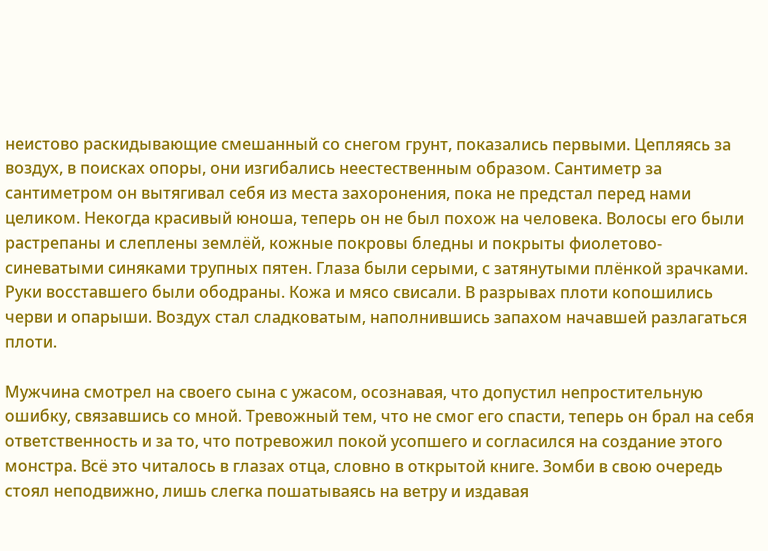неистово раскидывающие смешанный со снегом грунт, показались первыми. Цепляясь за воздух, в поисках опоры, они изгибались неестественным образом. Сантиметр за сантиметром он вытягивал себя из места захоронения, пока не предстал перед нами целиком. Некогда красивый юноша, теперь он не был похож на человека. Волосы его были растрепаны и слеплены землёй, кожные покровы бледны и покрыты фиолетово-синеватыми синяками трупных пятен. Глаза были серыми, с затянутыми плёнкой зрачками. Руки восставшего были ободраны. Кожа и мясо свисали. В разрывах плоти копошились черви и опарыши. Воздух стал сладковатым, наполнившись запахом начавшей разлагаться плоти.

Мужчина смотрел на своего сына с ужасом, осознавая, что допустил непростительную ошибку, связавшись со мной. Тревожный тем, что не смог его спасти, теперь он брал на себя ответственность и за то, что потревожил покой усопшего и согласился на создание этого монстра. Всё это читалось в глазах отца, словно в открытой книге. Зомби в свою очередь стоял неподвижно, лишь слегка пошатываясь на ветру и издавая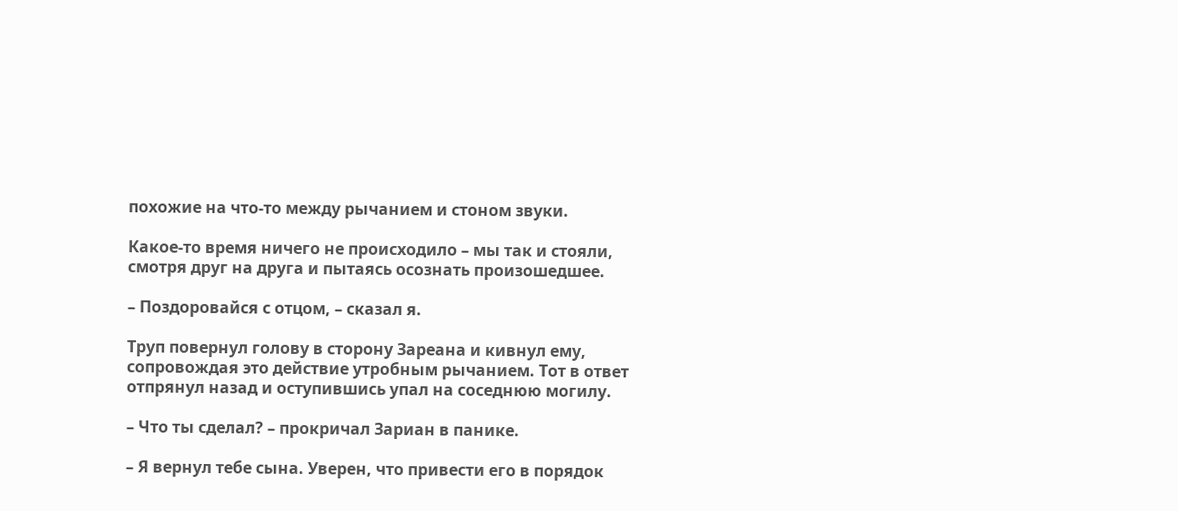похожие на что-то между рычанием и стоном звуки.

Какое-то время ничего не происходило – мы так и стояли, смотря друг на друга и пытаясь осознать произошедшее.

– Поздоровайся с отцом, – сказал я.

Труп повернул голову в сторону Зареана и кивнул ему, сопровождая это действие утробным рычанием. Тот в ответ отпрянул назад и оступившись упал на соседнюю могилу.

– Что ты сделал? – прокричал Зариан в панике.

– Я вернул тебе сына. Уверен, что привести его в порядок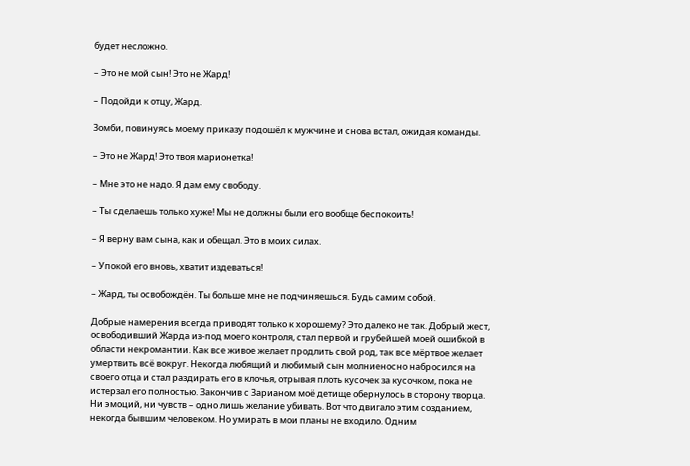будет несложно.

– Это не мой сын! Это не Жард!

– Подойди к отцу, Жард.

Зомби, повинуясь моему приказу подошёл к мужчине и снова встал, ожидая команды.

– Это не Жард! Это твоя марионетка!

– Мне это не надо. Я дам ему свободу.

– Ты сделаешь только хуже! Мы не должны были его вообще беспокоить!

– Я верну вам сына, как и обещал. Это в моих силах.

– Упокой его вновь, хватит издеваться!

– Жард, ты освобождён. Ты больше мне не подчиняешься. Будь самим собой.

Добрые намерения всегда приводят только к хорошему? Это далеко не так. Добрый жест, освободивший Жарда из-под моего контроля, стал первой и грубейшей моей ошибкой в области некромантии. Как все живое желает продлить свой род, так все мёртвое желает умертвить всё вокруг. Некогда любящий и любимый сын молниеносно набросился на своего отца и стал раздирать его в клочья, отрывая плоть кусочек за кусочком, пока не истерзал его полностью. Закончив с Зарианом моё детище обернулось в сторону творца. Ни эмоций, ни чувств – одно лишь желание убивать. Вот что двигало этим созданием, некогда бывшим человеком. Но умирать в мои планы не входило. Одним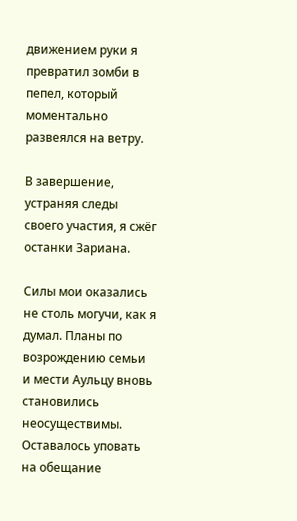движением руки я превратил зомби в пепел, который моментально развеялся на ветру.

В завершение, устраняя следы своего участия, я сжёг останки Зариана.

Силы мои оказались не столь могучи, как я думал. Планы по возрождению семьи и мести Аульцу вновь становились неосуществимы. Оставалось уповать на обещание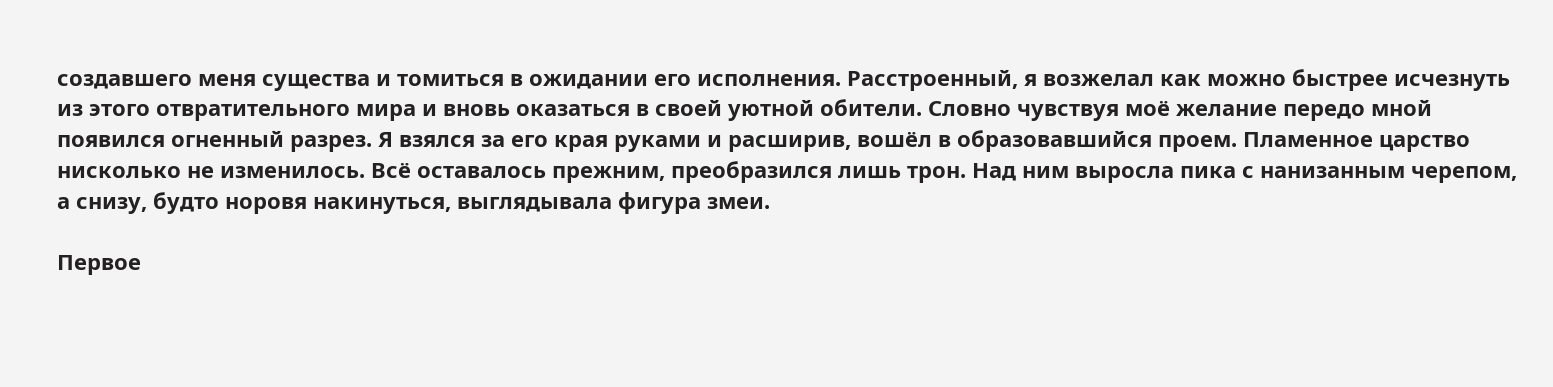создавшего меня существа и томиться в ожидании его исполнения. Расстроенный, я возжелал как можно быстрее исчезнуть из этого отвратительного мира и вновь оказаться в своей уютной обители. Словно чувствуя моё желание передо мной появился огненный разрез. Я взялся за его края руками и расширив, вошёл в образовавшийся проем. Пламенное царство нисколько не изменилось. Всё оставалось прежним, преобразился лишь трон. Над ним выросла пика с нанизанным черепом, а снизу, будто норовя накинуться, выглядывала фигура змеи.

Первое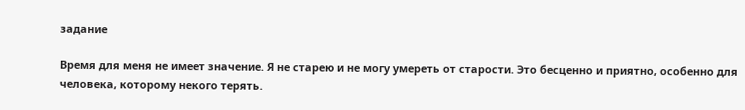задание

Время для меня не имеет значение. Я не старею и не могу умереть от старости. Это бесценно и приятно, особенно для человека, которому некого терять.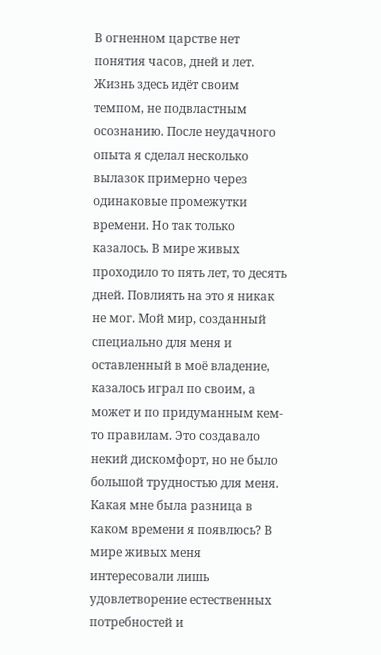В огненном царстве нет понятия часов, дней и лет. Жизнь здесь идёт своим темпом, не подвластным осознанию. После неудачного опыта я сделал несколько вылазок примерно через одинаковые промежутки времени. Но так только казалось. В мире живых проходило то пять лет, то десять дней. Повлиять на это я никак не мог. Мой мир, созданный специально для меня и оставленный в моё владение, казалось играл по своим, а может и по придуманным кем-то правилам. Это создавало некий дискомфорт, но не было большой трудностью для меня. Какая мне была разница в каком времени я появлюсь? В мире живых меня интересовали лишь удовлетворение естественных потребностей и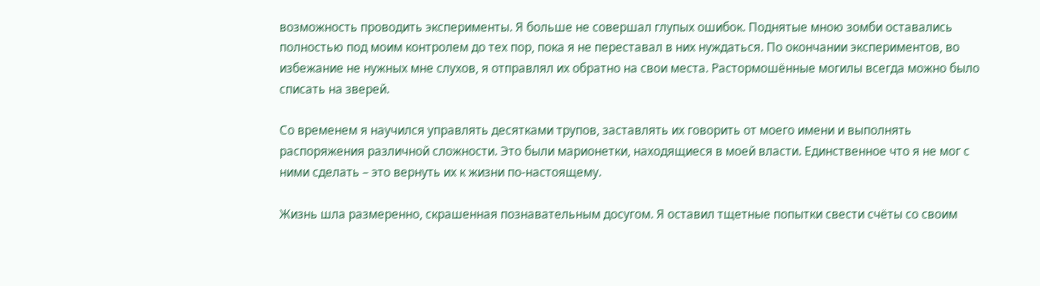возможность проводить эксперименты. Я больше не совершал глупых ошибок. Поднятые мною зомби оставались полностью под моим контролем до тех пор, пока я не переставал в них нуждаться. По окончании экспериментов, во избежание не нужных мне слухов, я отправлял их обратно на свои места. Растормошённые могилы всегда можно было списать на зверей.

Со временем я научился управлять десятками трупов, заставлять их говорить от моего имени и выполнять распоряжения различной сложности. Это были марионетки, находящиеся в моей власти. Единственное что я не мог с ними сделать – это вернуть их к жизни по-настоящему.

Жизнь шла размеренно, скрашенная познавательным досугом. Я оставил тщетные попытки свести счёты со своим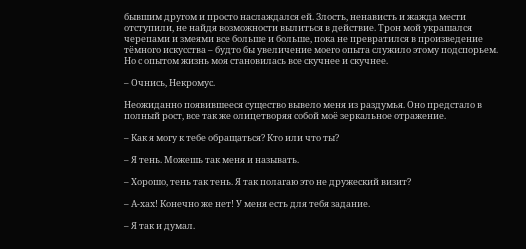бывшим другом и просто наслаждался ей. Злость, ненависть и жажда мести отступили, не найдя возможности вылиться в действие. Трон мой украшался черепами и змеями все больше и больше, пока не превратился в произведение тёмного искусства – будто бы увеличение моего опыта служило этому подспорьем. Но с опытом жизнь моя становилась все скучнее и скучнее.

– Очнись, Некромус.

Неожиданно появившееся существо вывело меня из раздумья. Оно предстало в полный рост, все так же олицетворяя собой моё зеркальное отражение.

– Как я могу к тебе обращаться? Кто или что ты?

– Я тень. Можешь так меня и называть.

– Хорошо, тень так тень. Я так полагаю это не дружеский визит?

– А-хах! Конечно же нет! У меня есть для тебя задание.

– Я так и думал.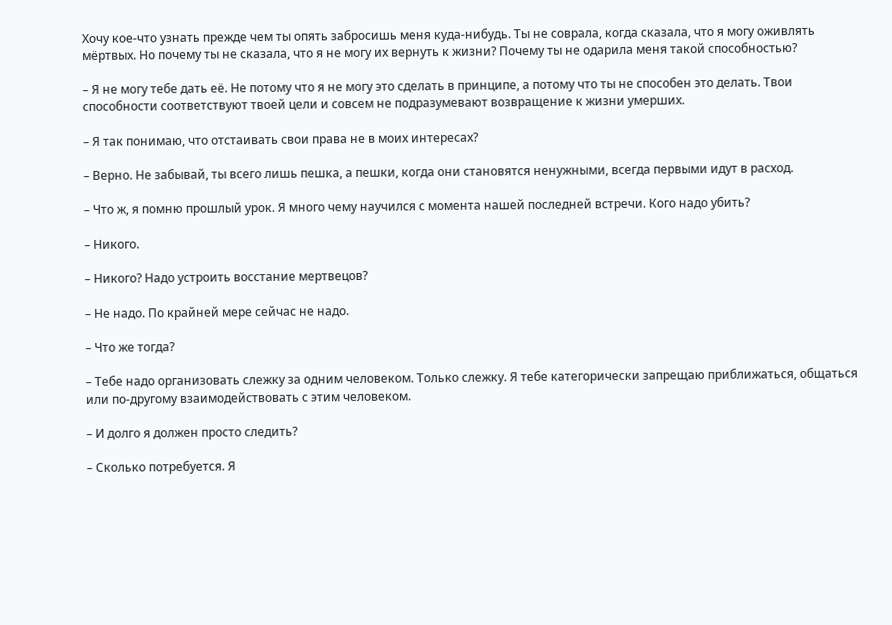Хочу кое-что узнать прежде чем ты опять забросишь меня куда-нибудь. Ты не соврала, когда сказала, что я могу оживлять мёртвых. Но почему ты не сказала, что я не могу их вернуть к жизни? Почему ты не одарила меня такой способностью?

– Я не могу тебе дать её. Не потому что я не могу это сделать в принципе, а потому что ты не способен это делать. Твои способности соответствуют твоей цели и совсем не подразумевают возвращение к жизни умерших.

– Я так понимаю, что отстаивать свои права не в моих интересах?

– Верно. Не забывай, ты всего лишь пешка, а пешки, когда они становятся ненужными, всегда первыми идут в расход.

– Что ж, я помню прошлый урок. Я много чему научился с момента нашей последней встречи. Кого надо убить?

– Никого.

– Никого? Надо устроить восстание мертвецов?

– Не надо. По крайней мере сейчас не надо.

– Что же тогда?

– Тебе надо организовать слежку за одним человеком. Только слежку. Я тебе категорически запрещаю приближаться, общаться или по-другому взаимодействовать с этим человеком.

– И долго я должен просто следить?

– Сколько потребуется. Я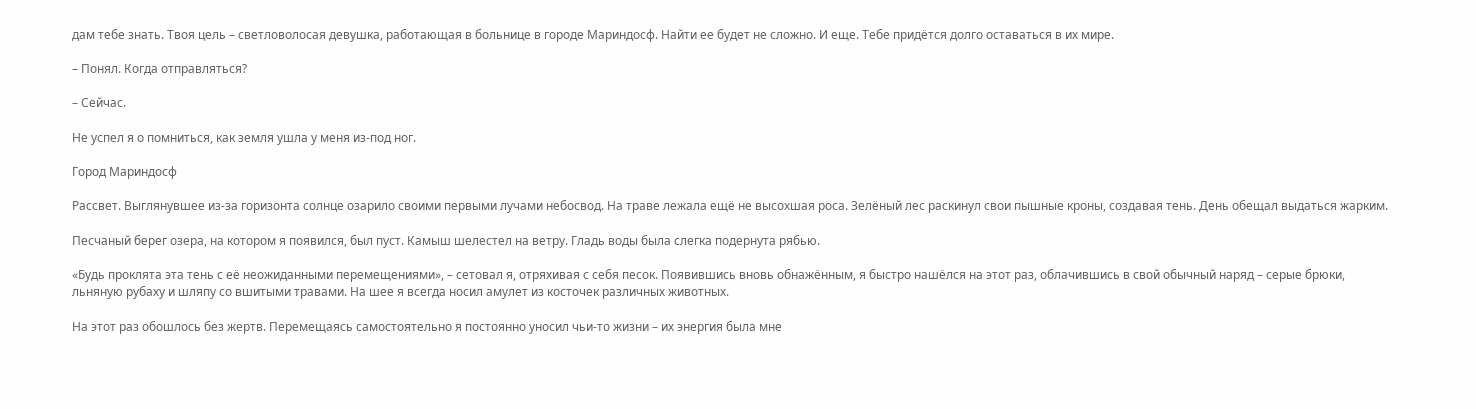дам тебе знать. Твоя цель – светловолосая девушка, работающая в больнице в городе Мариндосф. Найти ее будет не сложно. И еще. Тебе придётся долго оставаться в их мире.

– Понял. Когда отправляться?

– Сейчас.

Не успел я о помниться, как земля ушла у меня из-под ног.

Город Мариндосф

Рассвет. Выглянувшее из-за горизонта солнце озарило своими первыми лучами небосвод. На траве лежала ещё не высохшая роса. Зелёный лес раскинул свои пышные кроны, создавая тень. День обещал выдаться жарким.

Песчаный берег озера, на котором я появился, был пуст. Камыш шелестел на ветру. Гладь воды была слегка подернута рябью.

«Будь проклята эта тень с её неожиданными перемещениями», – сетовал я, отряхивая с себя песок. Появившись вновь обнажённым, я быстро нашёлся на этот раз, облачившись в свой обычный наряд – серые брюки, льняную рубаху и шляпу со вшитыми травами. На шее я всегда носил амулет из косточек различных животных.

На этот раз обошлось без жертв. Перемещаясь самостоятельно я постоянно уносил чьи-то жизни – их энергия была мне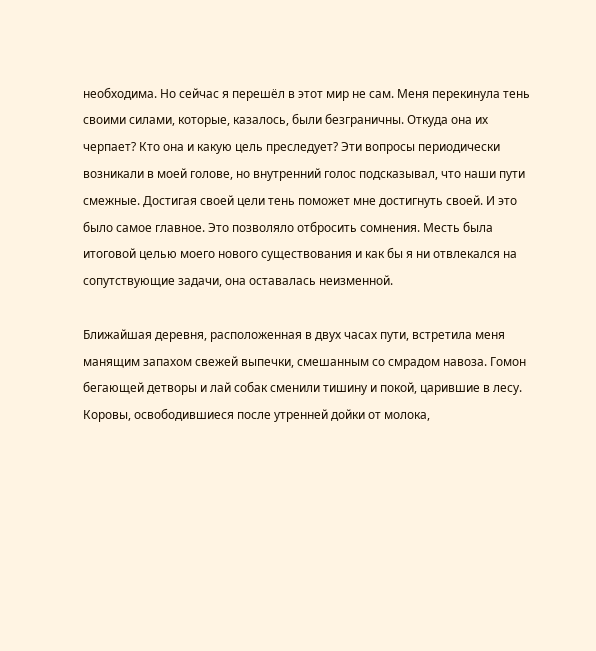необходима. Но сейчас я перешёл в этот мир не сам. Меня перекинула тень своими силами, которые, казалось, были безграничны. Откуда она их черпает? Кто она и какую цель преследует? Эти вопросы периодически возникали в моей голове, но внутренний голос подсказывал, что наши пути смежные. Достигая своей цели тень поможет мне достигнуть своей. И это было самое главное. Это позволяло отбросить сомнения. Месть была итоговой целью моего нового существования и как бы я ни отвлекался на сопутствующие задачи, она оставалась неизменной.

Ближайшая деревня, расположенная в двух часах пути, встретила меня манящим запахом свежей выпечки, смешанным со смрадом навоза. Гомон бегающей детворы и лай собак сменили тишину и покой, царившие в лесу. Коровы, освободившиеся после утренней дойки от молока,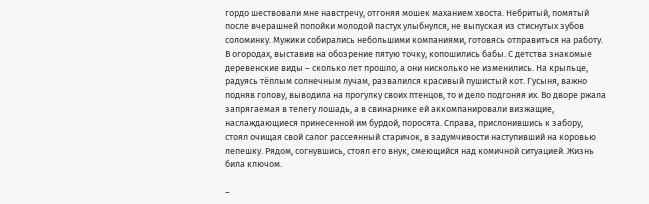гордо шествовали мне навстречу, отгоняя мошек маханием хвоста. Небритый, помятый после вчерашней попойки молодой пастух улыбнулся, не выпуская из стиснутых зубов соломинку. Мужики собирались небольшими компаниями, готовясь отправиться на работу. В огородах, выставив на обозрение пятую точку, копошились бабы. С детства знакомые деревенские виды – сколько лет прошло, а они нисколько не изменились. На крыльце, радуясь тёплым солнечным лучам, развалился красивый пушистый кот. Гусыня, важно подняв голову, выводила на прогулку своих птенцов, то и дело подгоняя их. Во дворе ржала запрягаемая в телегу лошадь, а в свинарнике ей аккомпанировали визжащие, наслаждающиеся принесенной им бурдой, поросята. Справа, прислонившись к забору, стоял очищая свой сапог рассеянный старичок, в задумчивости наступивший на коровью лепешку. Рядом, согнувшись, стоял его внук, смеющийся над комичной ситуацией. Жизнь била ключом.

–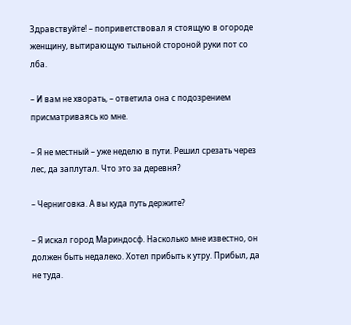Здравствуйте! – поприветствовал я стоящую в огороде женщину, вытирающую тыльной стороной руки пот со лба.

– И вам не хворать, – ответила она с подозрением присматриваясь ко мне.

– Я не местный – уже неделю в пути. Решил срезать через лес, да заплутал. Что это за деревня?

– Черниговка. А вы куда путь держите?

– Я искал город Мариндосф. Насколько мне известно, он должен быть недалеко. Хотел прибыть к утру. Прибыл, да не туда.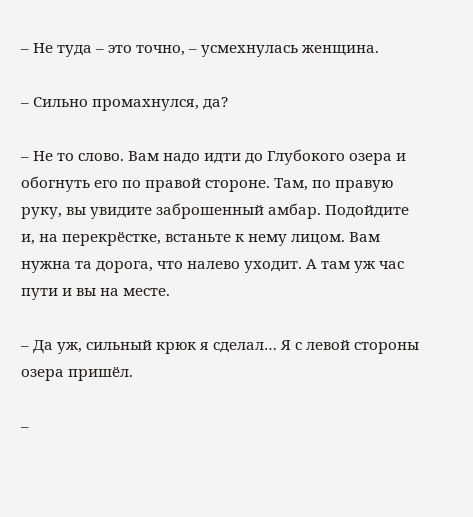– Не туда – это точно, – усмехнулась женщина.

– Сильно промахнулся, да?

– Не то слово. Вам надо идти до Глубокого озера и обогнуть его по правой стороне. Там, по правую руку, вы увидите заброшенный амбар. Подойдите и, на перекрёстке, встаньте к нему лицом. Вам нужна та дорога, что налево уходит. А там уж час пути и вы на месте.

– Да уж, сильный крюк я сделал… Я с левой стороны озера пришёл.

–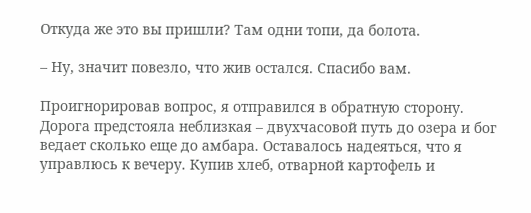Откуда же это вы пришли? Там одни топи, да болота.

– Ну, значит повезло, что жив остался. Спасибо вам.

Проигнорировав вопрос, я отправился в обратную сторону. Дорога предстояла неблизкая – двухчасовой путь до озера и бог ведает сколько еще до амбара. Оставалось надеяться, что я управлюсь к вечеру. Купив хлеб, отварной картофель и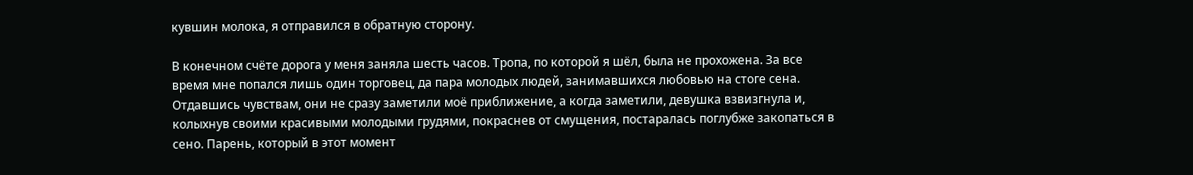кувшин молока, я отправился в обратную сторону.

В конечном счёте дорога у меня заняла шесть часов. Тропа, по которой я шёл, была не прохожена. За все время мне попался лишь один торговец, да пара молодых людей, занимавшихся любовью на стоге сена. Отдавшись чувствам, они не сразу заметили моё приближение, а когда заметили, девушка взвизгнула и, колыхнув своими красивыми молодыми грудями, покраснев от смущения, постаралась поглубже закопаться в сено. Парень, который в этот момент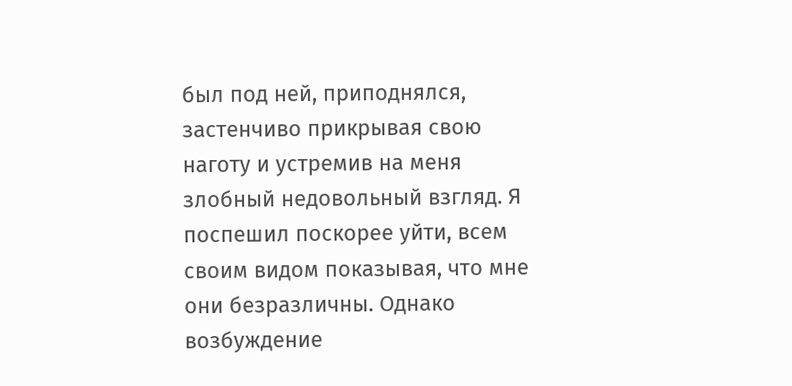был под ней, приподнялся, застенчиво прикрывая свою наготу и устремив на меня злобный недовольный взгляд. Я поспешил поскорее уйти, всем своим видом показывая, что мне они безразличны. Однако возбуждение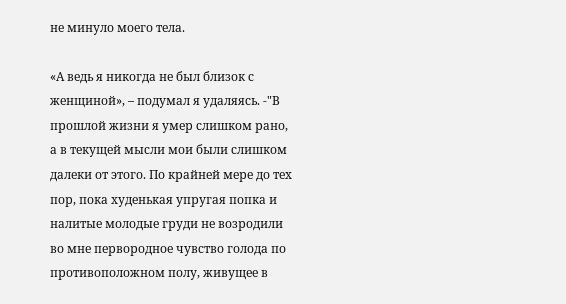не минуло моего тела.

«А ведь я никогда не был близок с женщиной», – подумал я удаляясь. -"В прошлой жизни я умер слишком рано, а в текущей мысли мои были слишком далеки от этого. По крайней мере до тех пор, пока худенькая упругая попка и налитые молодые груди не возродили во мне первородное чувство голода по противоположном полу, живущее в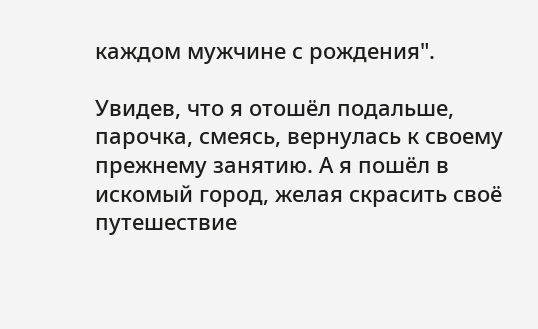каждом мужчине с рождения".

Увидев, что я отошёл подальше, парочка, смеясь, вернулась к своему прежнему занятию. А я пошёл в искомый город, желая скрасить своё путешествие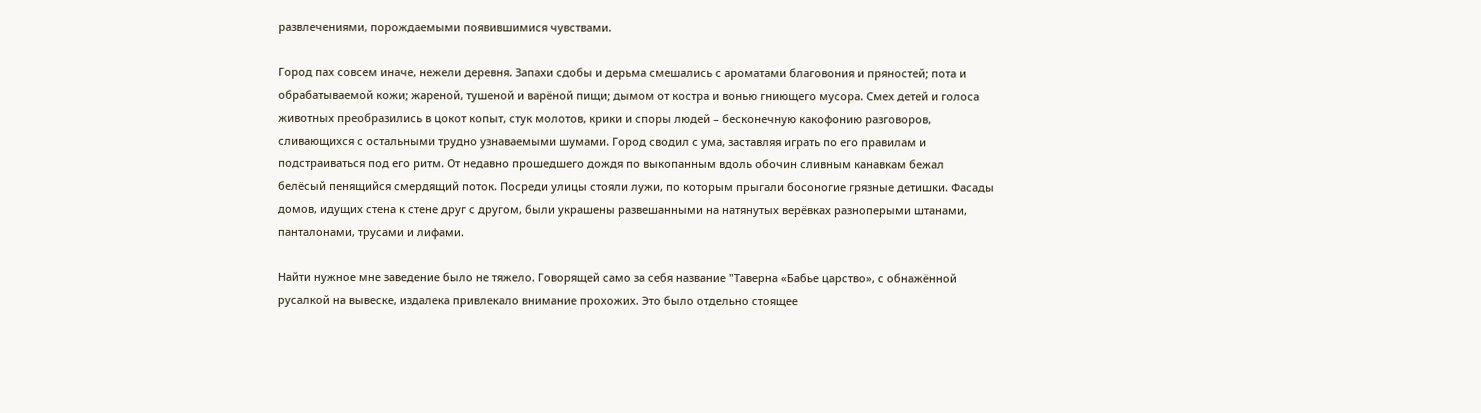развлечениями, порождаемыми появившимися чувствами.

Город пах совсем иначе, нежели деревня. Запахи сдобы и дерьма смешались с ароматами благовония и пряностей; пота и обрабатываемой кожи; жареной, тушеной и варёной пищи; дымом от костра и вонью гниющего мусора. Смех детей и голоса животных преобразились в цокот копыт, стук молотов, крики и споры людей – бесконечную какофонию разговоров, сливающихся с остальными трудно узнаваемыми шумами. Город сводил с ума, заставляя играть по его правилам и подстраиваться под его ритм. От недавно прошедшего дождя по выкопанным вдоль обочин сливным канавкам бежал белёсый пенящийся смердящий поток. Посреди улицы стояли лужи, по которым прыгали босоногие грязные детишки. Фасады домов, идущих стена к стене друг с другом, были украшены развешанными на натянутых верёвках разноперыми штанами, панталонами, трусами и лифами.

Найти нужное мне заведение было не тяжело. Говорящей само за себя название "Таверна «Бабье царство», с обнажённой русалкой на вывеске, издалека привлекало внимание прохожих. Это было отдельно стоящее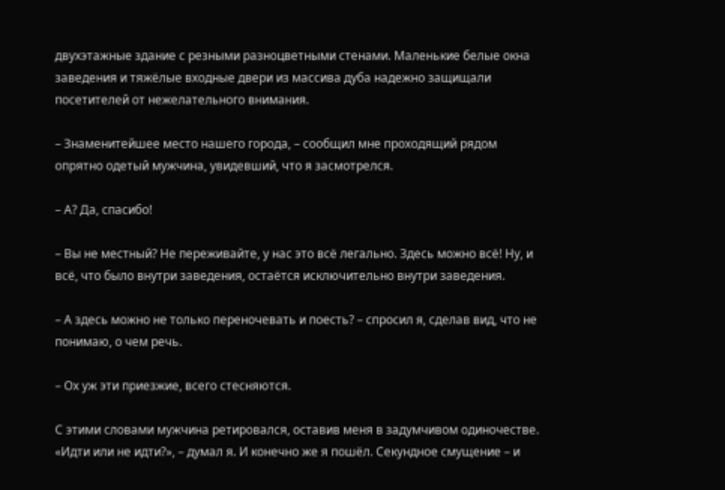двухэтажные здание с резными разноцветными стенами. Маленькие белые окна заведения и тяжёлые входные двери из массива дуба надежно защищали посетителей от нежелательного внимания.

– Знаменитейшее место нашего города, – сообщил мне проходящий рядом опрятно одетый мужчина, увидевший, что я засмотрелся.

– А? Да, спасибо!

– Вы не местный? Не переживайте, у нас это всё легально. Здесь можно всё! Ну, и всё, что было внутри заведения, остаётся исключительно внутри заведения.

– А здесь можно не только переночевать и поесть? – спросил я, сделав вид, что не понимаю, о чем речь.

– Ох уж эти приезжие, всего стесняются.

С этими словами мужчина ретировался, оставив меня в задумчивом одиночестве. «Идти или не идти?», – думал я. И конечно же я пошёл. Секундное смущение – и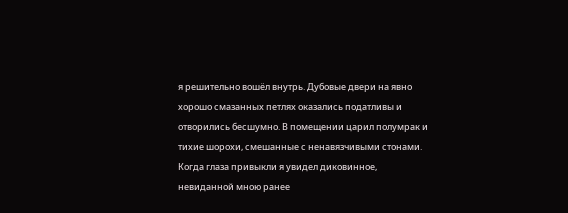я решительно вошёл внутрь. Дубовые двери на явно хорошо смазанных петлях оказались податливы и отворились бесшумно. В помещении царил полумрак и тихие шорохи, смешанные с ненавязчивыми стонами. Когда глаза привыкли я увидел диковинное, невиданной мною ранее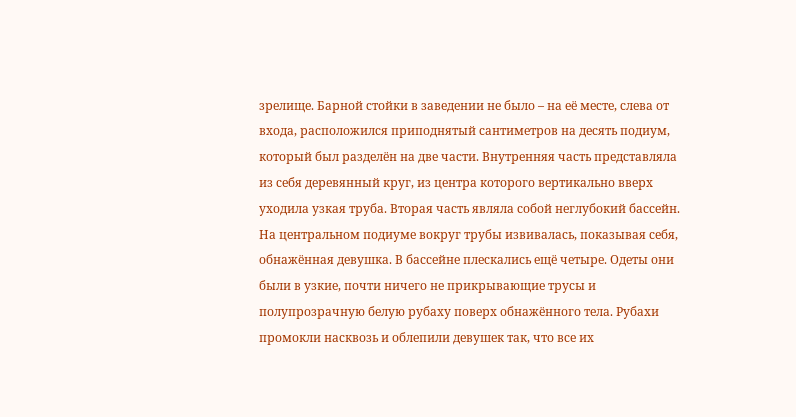зрелище. Барной стойки в заведении не было – на её месте, слева от входа, расположился приподнятый сантиметров на десять подиум, который был разделён на две части. Внутренняя часть представляла из себя деревянный круг, из центра которого вертикально вверх уходила узкая труба. Вторая часть являла собой неглубокий бассейн. На центральном подиуме вокруг трубы извивалась, показывая себя, обнажённая девушка. В бассейне плескались ещё четыре. Одеты они были в узкие, почти ничего не прикрывающие трусы и полупрозрачную белую рубаху поверх обнажённого тела. Рубахи промокли насквозь и облепили девушек так, что все их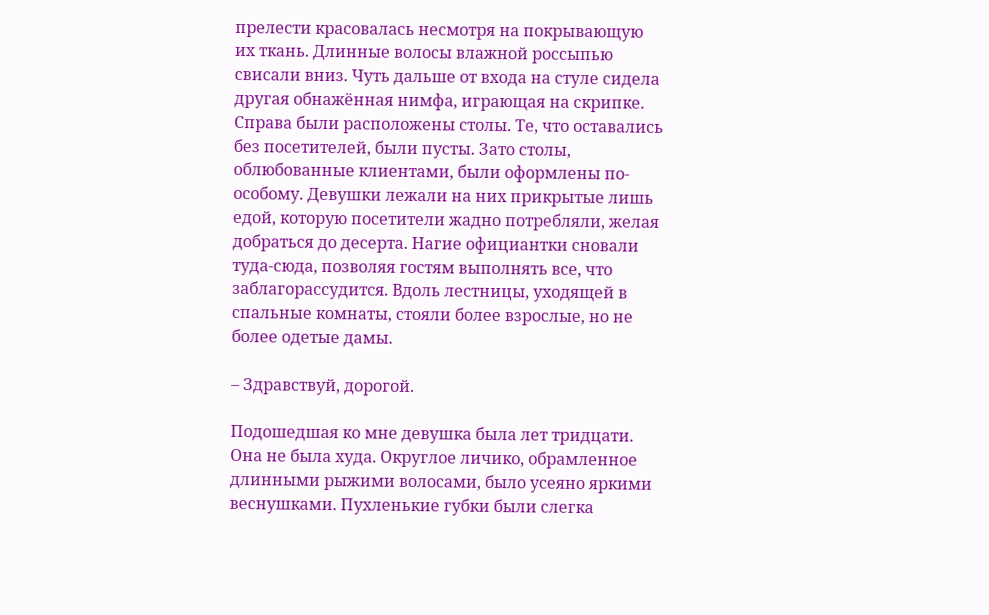прелести красовалась несмотря на покрывающую их ткань. Длинные волосы влажной россыпью свисали вниз. Чуть дальше от входа на стуле сидела другая обнажённая нимфа, играющая на скрипке. Справа были расположены столы. Те, что оставались без посетителей, были пусты. Зато столы, облюбованные клиентами, были оформлены по-особому. Девушки лежали на них прикрытые лишь едой, которую посетители жадно потребляли, желая добраться до десерта. Нагие официантки сновали туда-сюда, позволяя гостям выполнять все, что заблагорассудится. Вдоль лестницы, уходящей в спальные комнаты, стояли более взрослые, но не более одетые дамы.

– Здравствуй, дорогой.

Подошедшая ко мне девушка была лет тридцати. Она не была худа. Округлое личико, обрамленное длинными рыжими волосами, было усеяно яркими веснушками. Пухленькие губки были слегка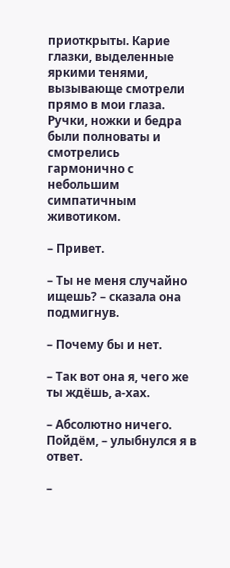приоткрыты. Карие глазки, выделенные яркими тенями, вызывающе смотрели прямо в мои глаза. Ручки, ножки и бедра были полноваты и смотрелись гармонично с небольшим симпатичным животиком.

– Привет.

– Ты не меня случайно ищешь? – сказала она подмигнув.

– Почему бы и нет.

– Так вот она я, чего же ты ждёшь, а-хах.

– Абсолютно ничего. Пойдём, – улыбнулся я в ответ.

–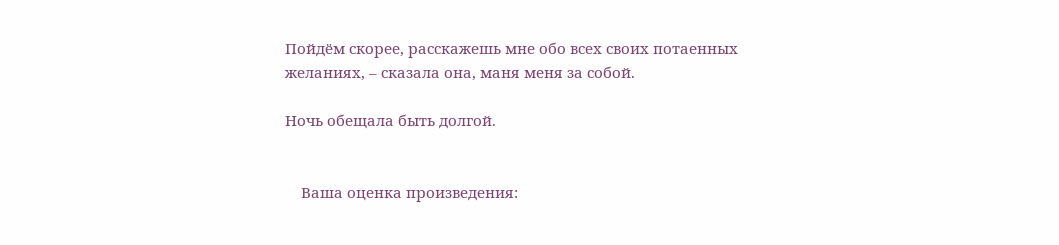Пойдём скорее, расскажешь мне обо всех своих потаенных желаниях, – сказала она, маня меня за собой.

Ночь обещала быть долгой.


    Ваша оценка произведения: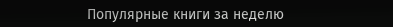Популярные книги за неделю